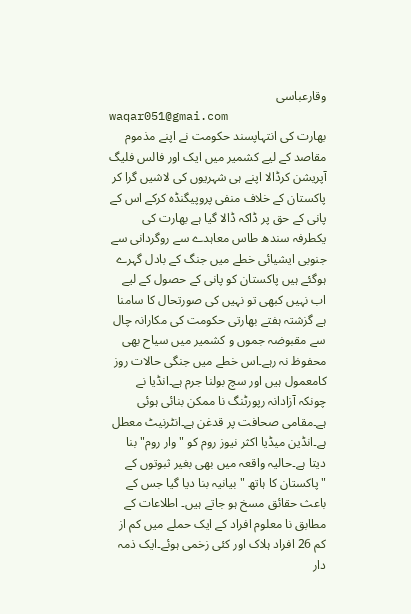وقارعباسی
waqar051@gmai.com
بھارت کی انتہاپسند حکومت نے اپنے مذموم مقاصد کے لیے کشمیر میں ایک اور فالس فلیگ آپریشن کرڈالا اپنے ہی شہریوں کی لاشیں گرا کر پاکستان کے خلاف منفی پروپیگنڈہ کرکے اس کے پانی کے حق پر ڈاکہ ڈالا گیا ہے بھارت کی یکطرفہ سندھ طاس معاہدے سے روگردانی سے جنوبی ایشیائی خطے میں جنگ کے بادل گہرے ہوگئے ہیں پاکستان کو پانی کے حصول کے لیے اب نہیں کبھی تو نہیں کی صورتحال کا سامنا ہے گزشتہ ہفتے بھارتی حکومت کی مکارانہ چال سے مقبوضہ جموں و کشمیر میں سیاح بھی محفوظ نہ رہے۔اس خطے میں جنگی حالات روز کامعمول ہیں اور سچ بولنا جرم ہے۔انڈیا نے چونکہ آزادانہ رپورٹنگ نا ممکن بنائی ہوئی ہے۔مقامی صحافت پر قدغن ہے۔انٹرنیٹ معطل ہے۔انڈین میڈیا اکثر نیوز روم کو "وار روم" بنا دیتا ہے۔حالیہ واقعہ میں بھی بغیر ثبوتوں کے "پاکستان کا ہاتھ "بیانیہ بنا دیا گیا جس کے باعث حقائق مسخ ہو جاتے ہیں۔ اطلاعات کے مطابق نا معلوم افراد کے ایک حملے میں کم از کم 26 افراد ہلاک اور کئی زخمی ہوئے۔ایک ذمہ دار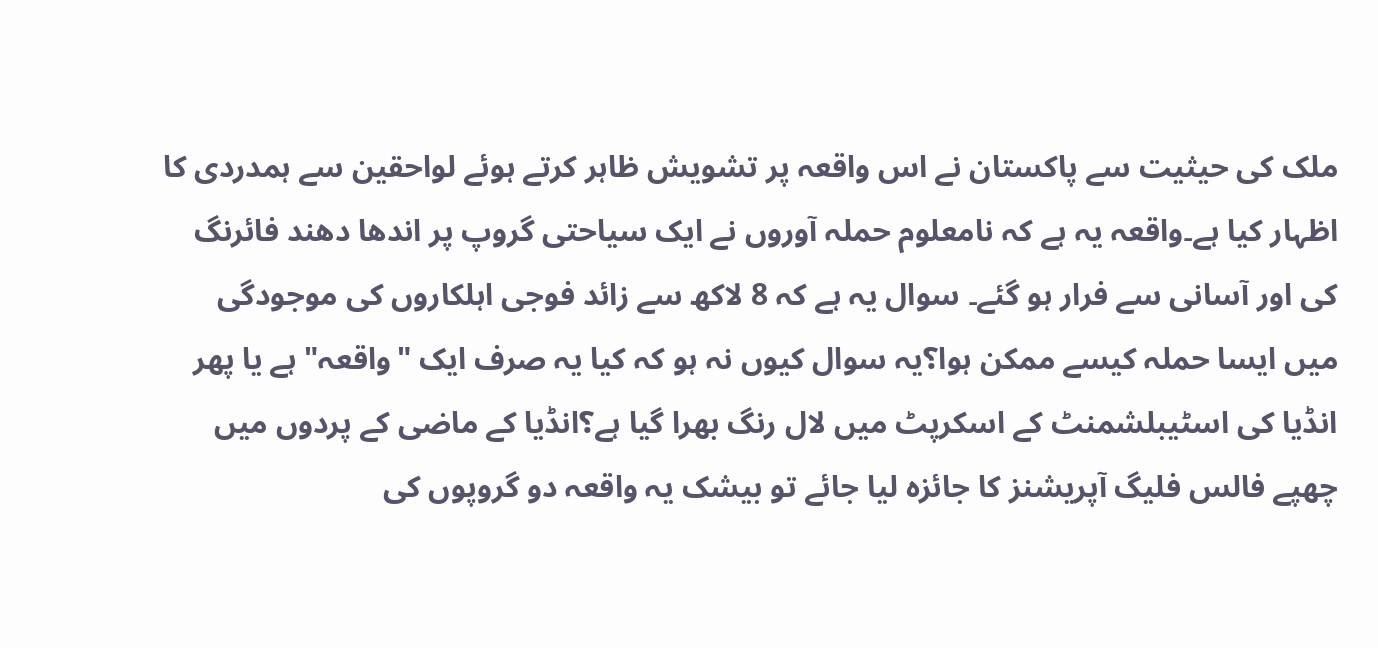ملک کی حیثیت سے پاکستان نے اس واقعہ پر تشویش ظاہر کرتے ہوئے لواحقین سے ہمدردی کا اظہار کیا ہے۔واقعہ یہ ہے کہ نامعلوم حملہ آوروں نے ایک سیاحتی گروپ پر اندھا دھند فائرنگ کی اور آسانی سے فرار ہو گئے۔ سوال یہ ہے کہ 8 لاکھ سے زائد فوجی اہلکاروں کی موجودگی میں ایسا حملہ کیسے ممکن ہوا؟یہ سوال کیوں نہ ہو کہ کیا یہ صرف ایک "واقعہ" ہے یا پھر انڈیا کی اسٹیبلشمنٹ کے اسکرپٹ میں لال رنگ بھرا گیا ہے؟انڈیا کے ماضی کے پردوں میں چھپے فالس فلیگ آپریشنز کا جائزہ لیا جائے تو بیشک یہ واقعہ دو گروپوں کی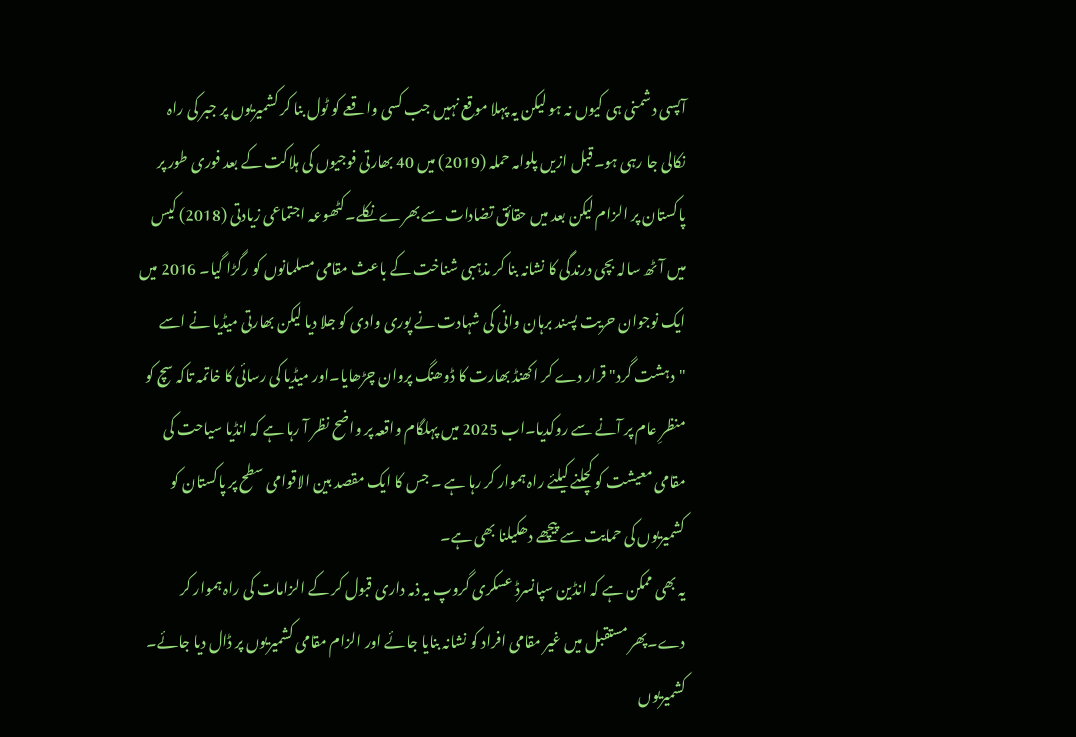آپسی دشمنی ہی کیوں نہ ہو لیکن یہ پہلا موقع نہیں جب کسی واقعے کو ٹول بنا کر کشمیریوں پر جبر کی راہ نکالی جا رہی ہو۔قبل ازیں پلوامہ حملہ (2019) میں 40 بھارتی فوجیوں کی ہلاکت کے بعد فوری طور پر پاکستان پر الزام لیکن بعد میں حقائق تضادات سے بھرے نکلے۔کٹھوعہ اجتماعی زیادتی (2018) کیس میں آٹھ سالہ بچی درندگی کا نشانہ بنا کر مذہبی شناخت کے باعث مقامی مسلمانوں کو رگڑا گیا۔ 2016 میں ایک نوجوان حریت پسند برہان وانی کی شہادت نے پوری وادی کو جلا دیا لیکن بھارتی میڈیا نے اسے "دہشت گرد" قرار دے کر اکھنڈ بھارت کا ڈوھنگ پروان چڑھایا۔اور میڈیا کی رسائی کا خاتمہ تاکہ سچ کو منظرِ عام پر آنے سے روکدیا۔اب 2025 میں پہلگام واقعہ پر واضح نظر آ رہا ہے کہ انڈیا سیاحت کی مقامی معیشت کو کچلنے کیلئے راہ ہموار کر رہا ہے ۔ جس کا ایک مقصد بین الاقوامی سطح پر پاکستان کو کشمیریوں کی حمایت سے پیچھے دھکیلنا بھی ہے۔
یہ بھی ممکن ہے کہ انڈین سپانسرڈ عسکری گروپ یہ ذمہ داری قبول کر کے الزامات کی راہ ہموار کر دے۔پھر مستقبل میں غیر مقامی افراد کو نشانہ بنایا جائے اور الزام مقامی کشمیریوں پر ڈال دیا جائے۔ کشمیریوں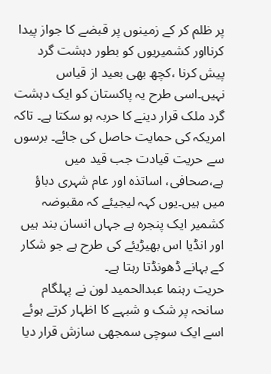پر ظلم کر کے زمینوں پر قبضے کا جواز پیدا کرنااور کشمیریوں کو بطور دہشت گرد پیش کرنا ،کچھ بھی بعید از قیاس نہیں۔اسی طرح یہ پاکستان کو ایک دہشت گرد ملک قرار دینے کا حربہ ہو سکتا ہے۔ تاکہ امریکہ کی حمایت حاصل کی جائے۔ برسوں سے حریت قیادت جب قید میں ہے،صحافی، اساتذہ اور عام شہری دباؤ میں ہیں۔یوں کہہ لیجیئے کہ مقبوضہ کشمیر ایک پنجرہ ہے جہاں انسان بند ہیں اور انڈیا اس بھیڑیئے کی طرح ہے جو شکار کے بہانے ڈھونڈتا رہتا ہے۔
حریت رہنما عبدالحمید لون نے پہلگام سانحہ پر شک و شبہے کا اظہار کرتے ہوئے اسے ایک سوچی سمجھی سازش قرار دیا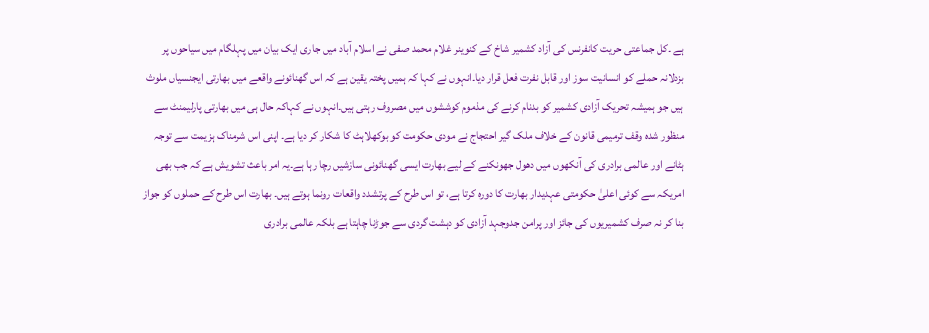ہے ۔کل جماعتی حریت کانفرنس کی آزاد کشمیر شاخ کے کنوینر غلام محمد صفی نے اسلام آباد میں جاری ایک بیان میں پہلگام میں سیاحوں پر بزدلانہ حملے کو انسانیت سوز اور قابل نفرت فعل قرار دیا۔انہوں نے کہا کہ ہمیں پختہ یقین ہے کہ اس گھنائونے واقعے میں بھارتی ایجنسیاں ملوث ہیں جو ہمیشہ تحریک آزادی کشمیر کو بدنام کرنے کی مذموم کوششوں میں مصروف رہتی ہیں۔انہوں نے کہاکہ حال ہی میں بھارتی پارلیمنٹ سے منظور شدہ وقف ترمیمی قانون کے خلاف ملک گیر احتجاج نے مودی حکومت کو بوکھلاہٹ کا شکار کر دیا ہے۔ اپنی اس شرمناک ہزیمت سے توجہ ہٹانے اور عالمی برادری کی آنکھوں میں دھول جھونکنے کے لیے بھارت ایسی گھنائونی سازشیں رچا رہا ہے۔یہ امر باعث تشویش ہے کہ جب بھی امریکہ سے کوئی اعلیٰ حکومتی عہدیدار بھارت کا دورہ کرتا ہے، تو اس طرح کے پرتشدد واقعات رونما ہوتے ہیں۔ بھارت اس طرح کے حملوں کو جواز بنا کر نہ صرف کشمیریوں کی جائز اور پرامن جدوجہد آزادی کو دہشت گردی سے جوڑنا چاہتا ہے بلکہ عالمی برادری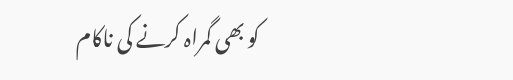کو بھی گمراہ کرنے کی ناکام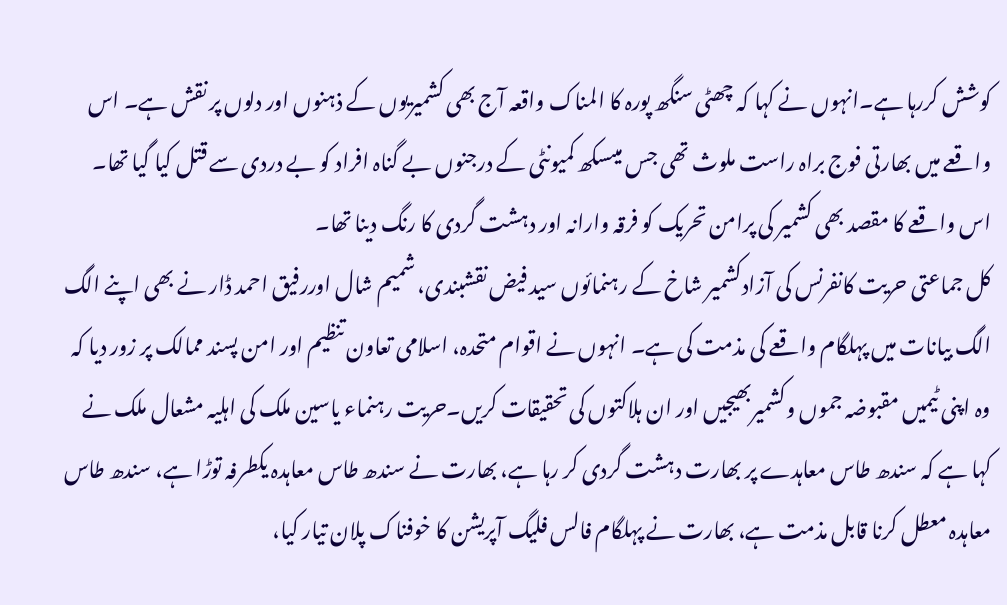کوشش کررہا ہے۔انہوں نے کہا کہ چھٹی سنگھ پورہ کا المناک واقعہ آج بھی کشمیریوں کے ذہنوں اور دلوں پر نقش ہے۔ اس واقعے میں بھارتی فوج براہ راست ملوث تھی جس میںسکھ کمیونٹی کے درجنوں بے گناہ افراد کو بے دردی سے قتل کیا گیا تھا۔ اس واقعے کا مقصد بھی کشمیر کی پرامن تحریک کو فرقہ وارانہ اور دہشت گردی کا رنگ دینا تھا۔
کل جماعتی حریت کانفرنس کی آزادکشمیر شاخ کے رہنمائوں سید فیض نقشبندی، شمیم شال اوررفیق احمد ڈار نے بھی اپنے الگ الگ بیانات میں پہلگام واقعے کی مذمت کی ہے۔ انہوں نے اقوام متحدہ، اسلامی تعاون تنظیم اور امن پسند ممالک پر زور دیا کہ وہ اپنی ٹیمیں مقبوضہ جموں وکشمیربھیجیں اور ان ہلاکتوں کی تحقیقات کریں۔حریت رہنماء یاسین ملک کی اہلیہ مشعال ملک نے کہا ہے کہ سندھ طاس معاہدے پر بھارت دہشت گردی کر رہا ہے، بھارت نے سندھ طاس معاہدہ یکطرفہ توڑا ہے، سندھ طاس معاہدہ معطل کرنا قابل مذمت ہے، بھارت نے پہلگام فالس فلیگ آپریشن کا خوفناک پلان تیار کیا،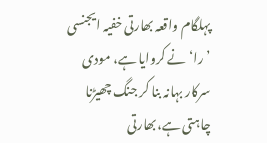پہلگام واقعہ بھارتی خفیہ ایجنسی ’را‘ نے کروایا ہے، مودی سرکار بہانہ بنا کر جنگ چھیڑنا چاہتی ہے،بھارتی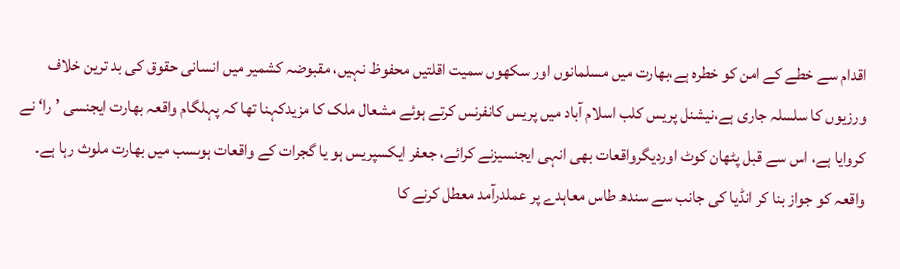اقدام سے خطے کے امن کو خطرہ ہے،بھارت میں مسلمانوں اور سکھوں سمیت اقلتیں محفوظ نہیں، مقبوضہ کشمیر میں انسانی حقوق کی بد ترین خلاف ورزیوں کا سلسلہ جاری ہے،نیشنل پریس کلب اسلام آباد میں پریس کانفرنس کرتے ہوئے مشعال ملک کا مزیدکہنا تھا کہ پہلگام واقعہ بھارت ایجنسی ’را‘ نے کروایا ہے، اس سے قبل پٹھان کوٹ اوردیگرواقعات بھی انہی ایجنسیزنے کرائے، جعفر ایکسپریس ہو یا گجرات کے واقعات ہوںسب میں بھارت ملوث رہا ہے۔
واقعہ کو جواز بنا کر انڈیا کی جانب سے سندھ طاس معاہدے پر عملدرآمد معطل کرنے کا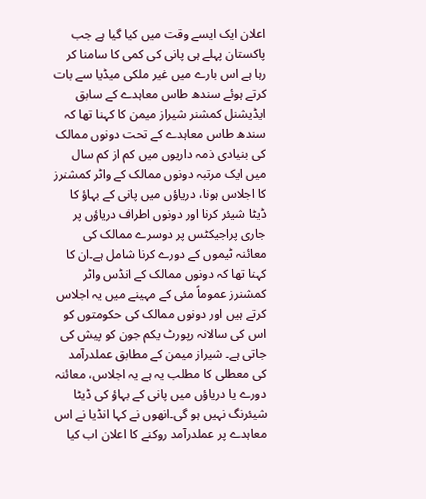اعلان ایک ایسے وقت میں کیا گیا ہے جب پاکستان پہلے ہی پانی کی کمی کا سامنا کر رہا ہے اس بارے میں غیر ملکی میڈیا سے بات کرتے ہوئے سندھ طاس معاہدے کے سابق ایڈیشنل کمشنر شیراز میمن کا کہنا تھا کہ سندھ طاس معاہدے کے تحت دونوں ممالک کی بنیادی ذمہ داریوں میں کم از کم سال میں ایک مرتبہ دونوں ممالک کے واٹر کمشنرز کا اجلاس ہونا، دریاؤں میں پانی کے بہاؤ کا ڈیٹا شیئر کرنا اور دونوں اطراف دریاؤں پر جاری پراجیکٹس پر دوسرے ممالک کی معائنہ ٹیموں کے دورے کرنا شامل ہے۔ان کا کہنا تھا کہ دونوں ممالک کے انڈس واٹر کمشنرز عموماً مئی کے مہینے میں یہ اجلاس کرتے ہیں اور دونوں ممالک کی حکومتوں کو اس کی سالانہ رپورٹ یکم جون کو پیش کی جاتی ہے۔ شیراز میمن کے مطابق عملدرآمد کی معطلی کا مطلب یہ ہے یہ اجلاس، معائنہ دورے یا دریاؤں میں پانی کے بہاؤ کی ڈیٹا شیئرنگ نہیں ہو گی۔انھوں نے کہا انڈیا نے اس معاہدے پر عملدرآمد روکنے کا اعلان اب کیا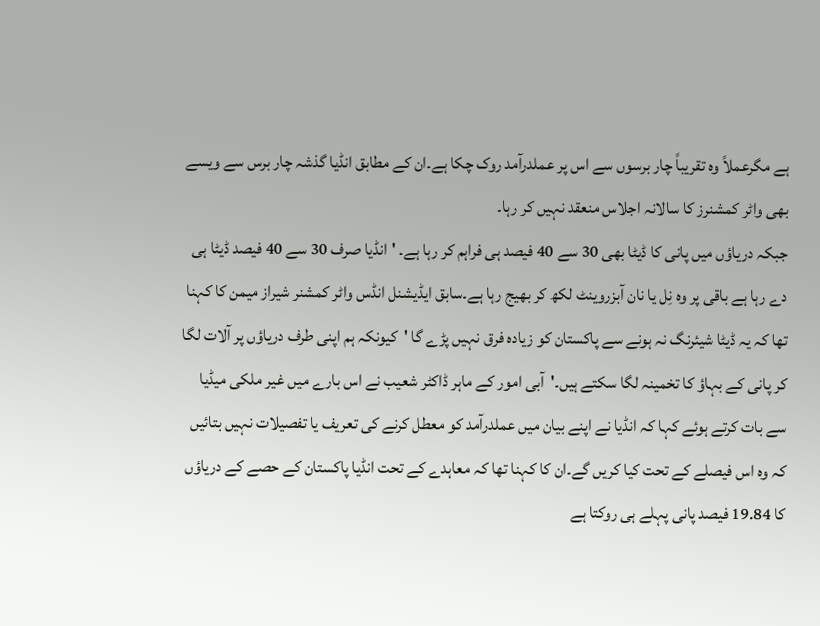ہے مگرعملاً وہ تقریباً چار برسوں سے اس پر عملدرآمد روک چکا ہے۔ان کے مطابق انڈیا گذشہ چار برس سے ویسے بھی واٹر کمشنرز کا سالانہ اجلاس منعقد نہیں کر رہا۔
جبکہ دریاؤں میں پانی کا ڈیٹا بھی 30 سے 40 فیصد ہی فراہم کر رہا ہے۔ 'انڈیا صرف 30 سے 40 فیصد ڈیٹا ہی دے رہا ہے باقی پر وہ نِل یا نان آبزروینٹ لکھ کر بھیج رہا ہے۔سابق ایڈیشنل انڈس واٹر کمشنر شیراز میمن کا کہنا تھا کہ یہ ڈیٹا شیئرنگ نہ ہونے سے پاکستان کو زیادہ فرق نہیں پڑے گا 'کیونکہ ہم اپنی طرف دریاؤں پر آلات لگا کر پانی کے بہاؤ کا تخمینہ لگا سکتے ہیں۔'آبی امور کے ماہر ڈاکٹر شعیب نے اس بارے میں غیر ملکی میڈیا سے بات کرتے ہوئے کہا کہ انڈیا نے اپنے بیان میں عملدرآمد کو معطل کرنے کی تعریف یا تفصیلات نہیں بتائیں کہ وہ اس فیصلے کے تحت کیا کریں گے۔ان کا کہنا تھا کہ معاہدے کے تحت انڈیا پاکستان کے حصے کے دریاؤں کا 19.84 فیصد پانی پہلے ہی روکتا ہے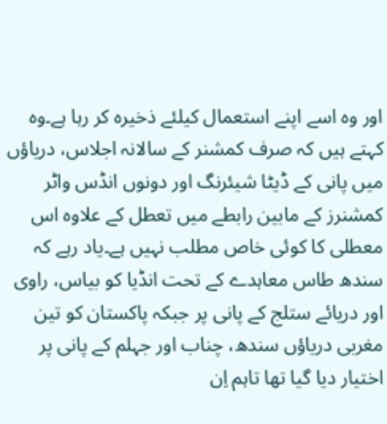اور وہ اسے اپنے استعمال کیلئے ذخیرہ کر رہا ہے۔وہ کہتے ہیں کہ صرف کمشنر کے سالانہ اجلاس، دریاؤں میں پانی کے ڈیٹا شیئرنگ اور دونوں انڈس واٹر کمشنرز کے مابین رابطے میں تعطل کے علاوہ اس معطلی کا کوئی خاص مطلب نہیں ہے۔یاد رہے کہ سندھ طاس معاہدے کے تحت انڈیا کو بیاس، راوی اور دریائے ستلج کے پانی پر جبکہ پاکستان کو تین مغربی دریاؤں سندھ، چناب اور جہلم کے پانی پر اختیار دیا گیا تھا تاہم اِن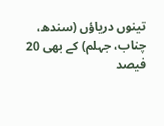تینوں دریاؤں (سندھ، چناب، جہلم) کے بھی 20 فیصد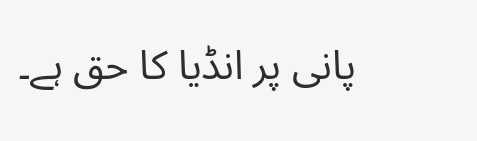پانی پر انڈیا کا حق ہے۔